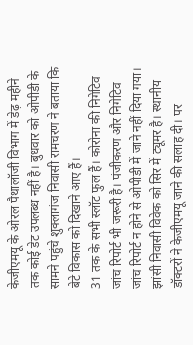केजीएमयू के ओरल पैथालॉजी विभाग में डेढ़ महीने तक कोई डेट उपलब्ध नहीं है। बुधवार को ओपीडी के सामने पहुंचे शुक्लागंज निवासी रामचरण ने बताया कि बेटे विकास को दिखाने आए हैं।
31 तक के सभी स्लॉट फुल हैं। कोरोना की निगेटिव जांच रिपोर्ट भी जरूरी है। पंजीकरण और निगेटिव जांच रिपोर्ट न होने से ओपीडी में जाने नहीं दिया गया।
झांसी निवासी विवेक को सिर में ट्यूमर है। स्थानीय डॉक्टरों ने केजीएमयू जाने की सलाह दी। पर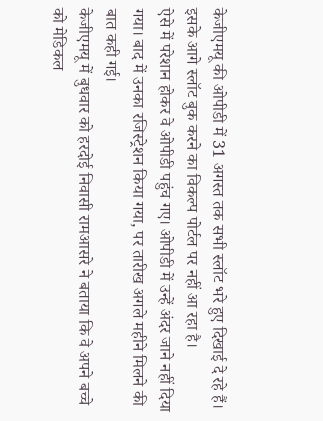केजीएमयू की ओपीडी में 31 अगस्त तक सभी स्लॉट भरे हुए दिखाई दे रहे हैं। इसके आगे स्लॉट बुक करने का विकल्प पोर्टल पर नहीं आ रहा है।
ऐसे में परेशान होकर वे ओपीडी पहुंच गए। ओपीडी में उन्हें अंदर जाने नहीं दिया गया। बाद में उनका रजिस्ट्रेशन किया गया, पर तारीख अगले महीने मिलने की बात कही गई।
केजीएमयू में बुधवार को हरदोई निवासी रामआसरे ने बताया कि वे अपने बच्चे को मेडिकल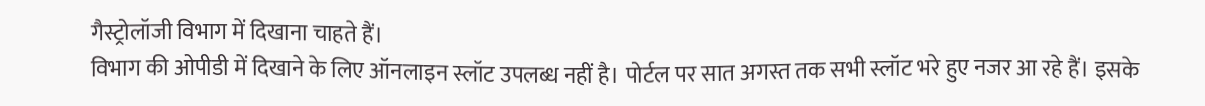गैस्ट्रोलॉजी विभाग में दिखाना चाहते हैं।
विभाग की ओपीडी में दिखाने के लिए ऑनलाइन स्लॉट उपलब्ध नहीं है। पोर्टल पर सात अगस्त तक सभी स्लॉट भरे हुए नजर आ रहे हैं। इसके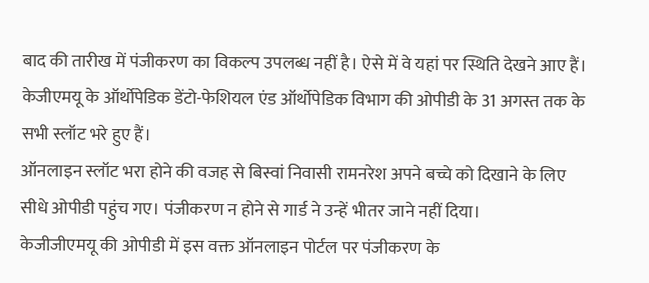बाद की तारीख में पंजीकरण का विकल्प उपलब्ध नहीं है। ऐसे में वे यहां पर स्थिति देखने आए हैं।
केजीएमयू के ऑर्थोपेडिक डेंटो-फेशियल एंड ऑर्थोपेडिक विभाग की ओपीडी के 31 अगस्त तक के सभी स्लॉट भरे हुए हैं।
ऑनलाइन स्लॉट भरा होने की वजह से बिस्वां निवासी रामनरेश अपने बच्चे को दिखाने के लिए सीधे ओपीडी पहुंच गए। पंजीकरण न होने से गार्ड ने उन्हें भीतर जाने नहीं दिया।
केजीजीएमयू की ओपीडी में इस वक्त ऑनलाइन पोर्टल पर पंजीकरण के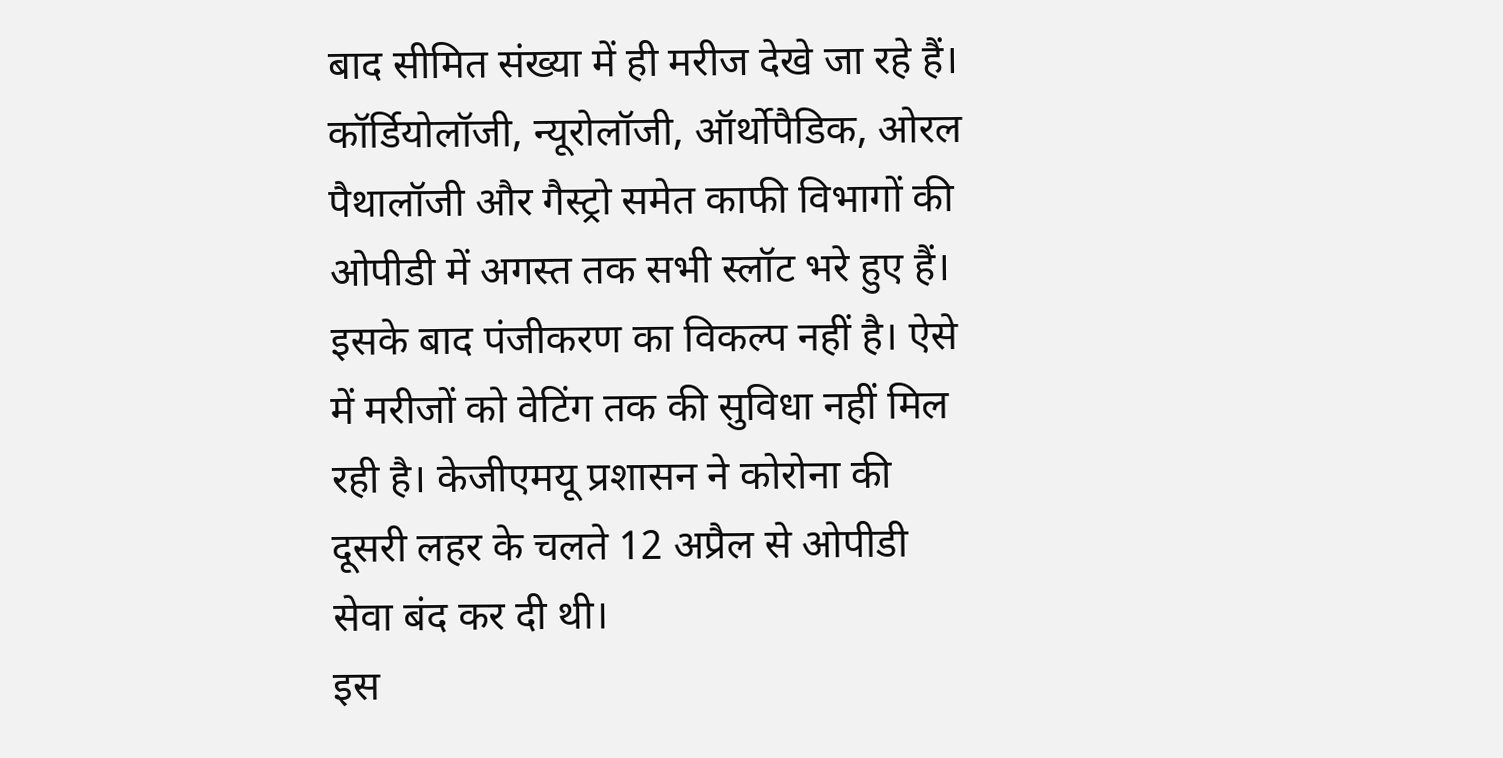बाद सीमित संख्या में ही मरीज देखे जा रहे हैं। कॉर्डियोलॉजी, न्यूरोलॉजी, ऑर्थोपैडिक, ओरल पैथालॉजी और गैस्ट्रो समेत काफी विभागों की ओपीडी में अगस्त तक सभी स्लॉट भरे हुए हैं।
इसके बाद पंजीकरण का विकल्प नहीं है। ऐसे में मरीजों को वेटिंग तक की सुविधा नहीं मिल रही है। केजीएमयू प्रशासन ने कोरोना की दूसरी लहर के चलते 12 अप्रैल से ओपीडी सेवा बंद कर दी थी।
इस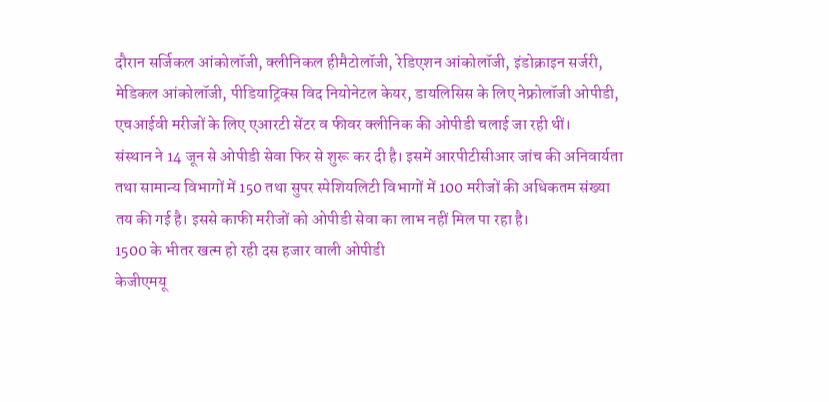दौरान सर्जिकल आंकोलॉजी, क्लीनिकल हीमैटोलॉजी, रेडिएशन आंकोलॉजी, इंडोक्राइन सर्जरी, मेडिकल आंकोलॉजी, पीडियाट्रिक्स विद नियोनेटल केयर, डायलिसिस के लिए नेफ्रोलॉजी ओपीडी, एचआईवी मरीजों के लिए एआरटी सेंटर व फीवर क्लीनिक की ओपीडी चलाई जा रही थीं।
संस्थान ने 14 जून से ओपीडी सेवा फिर से शुरू कर दी है। इसमें आरपीटीसीआर जांच की अनिवार्यता तथा सामान्य विभागों में 150 तथा सुपर स्पेशियलिटी विभागों में 100 मरीजों की अधिकतम संख्या तय की गई है। इससे काफी मरीजों को ओपीडी सेवा का लाभ नहीं मिल पा रहा है।
1500 के भीतर खत्म हो रही दस हजार वाली ओपीडी
केजीएमयू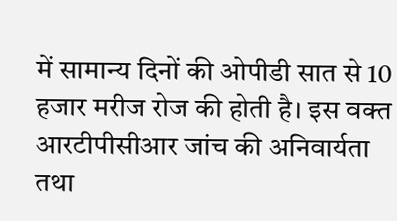में सामान्य दिनों की ओपीडी सात से 10 हजार मरीज रोज की होती है। इस वक्त आरटीपीसीआर जांच की अनिवार्यता तथा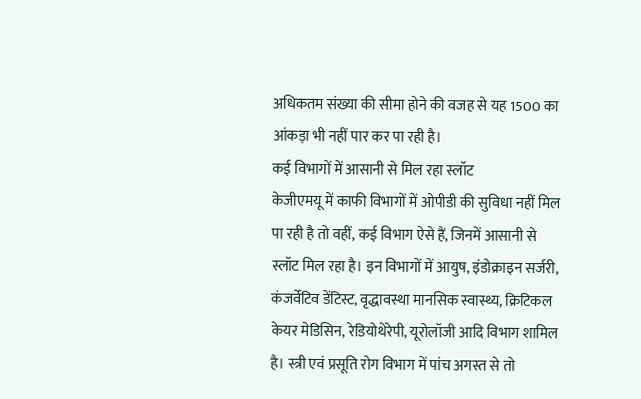अधिकतम संख्या की सीमा होने की वजह से यह 1500 का आंकड़ा भी नहीं पार कर पा रही है।
कई विभागों में आसानी से मिल रहा स्लॉट
केजीएमयू में काफी विभागों में ओपीडी की सुविधा नहीं मिल पा रही है तो वहीं, कई विभाग ऐसे हैं, जिनमें आसानी से स्लॉट मिल रहा है। इन विभागों में आयुष, इंडोक्राइन सर्जरी, कंजर्वेटिव डेंटिस्ट, वृद्धावस्था मानसिक स्वास्थ्य, क्रिटिकल केयर मेडिसिन, रेडियोथेरेपी, यूरोलॉजी आदि विभाग शामिल है। स्त्री एवं प्रसूति रोग विभाग में पांच अगस्त से तो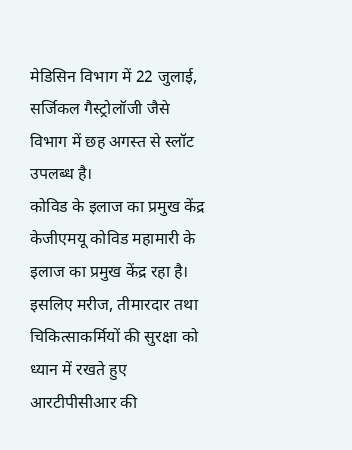मेडिसिन विभाग में 22 जुलाई, सर्जिकल गैस्ट्रोलॉजी जैसे विभाग में छह अगस्त से स्लॉट उपलब्ध है।
कोविड के इलाज का प्रमुख केंद्र
केजीएमयू कोविड महामारी के इलाज का प्रमुख केंद्र रहा है। इसलिए मरीज, तीमारदार तथा चिकित्साकर्मियों की सुरक्षा को ध्यान में रखते हुए आरटीपीसीआर की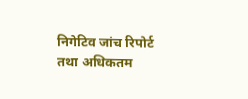निगेटिव जांच रिपोर्ट तथा अधिकतम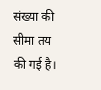संख्या की सीमा तय की गई है।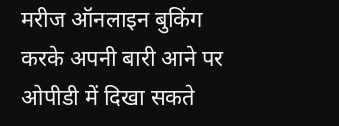मरीज ऑनलाइन बुकिंग करके अपनी बारी आने पर ओपीडी में दिखा सकते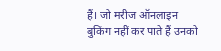हैं। जो मरीज ऑनलाइन बुकिंग नहीं कर पाते हैं उनको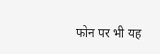फोन पर भी यह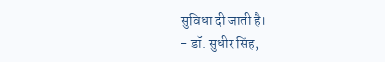सुविधा दी जाती है।
- डॉ. सुधीर सिंह,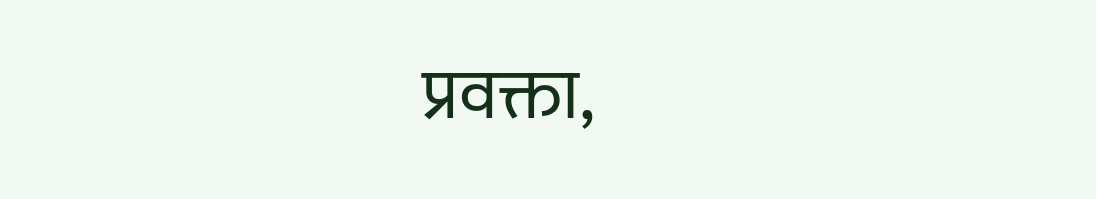प्रवक्ता,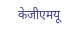केजीएमयू